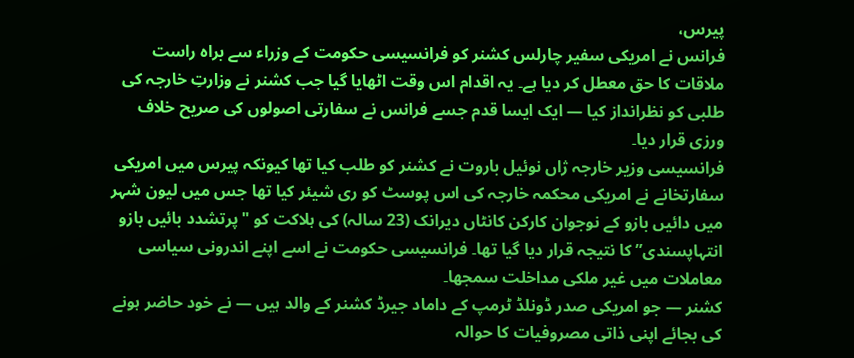پیرس،
فرانس نے امریکی سفیر چارلس کشنر کو فرانسیسی حکومت کے وزراء سے براہ راست ملاقات کا حق معطل کر دیا ہے۔ یہ اقدام اس وقت اٹھایا گیا جب کشنر نے وزارتِ خارجہ کی طلبی کو نظرانداز کیا — ایک ایسا قدم جسے فرانس نے سفارتی اصولوں کی صریح خلاف ورزی قرار دیا۔
فرانسیسی وزیر خارجہ ژاں نوئیل باروت نے کشنر کو طلب کیا تھا کیونکہ پیرس میں امریکی سفارتخانے نے امریکی محکمہ خارجہ کی اس پوسٹ کو ری شیئر کیا تھا جس میں لیون شہر میں دائیں بازو کے نوجوان کارکن کانٹاں دیرانک (23 سالہ) کی ہلاکت کو "پرتشدد بائیں بازو انتہاپسندی” کا نتیجہ قرار دیا گیا تھا۔ فرانسیسی حکومت نے اسے اپنے اندرونی سیاسی معاملات میں غیر ملکی مداخلت سمجھا۔
کشنر — جو امریکی صدر ڈونلڈ ٹرمپ کے داماد جیرڈ کشنر کے والد ہیں — نے خود حاضر ہونے کی بجائے اپنی ذاتی مصروفیات کا حوالہ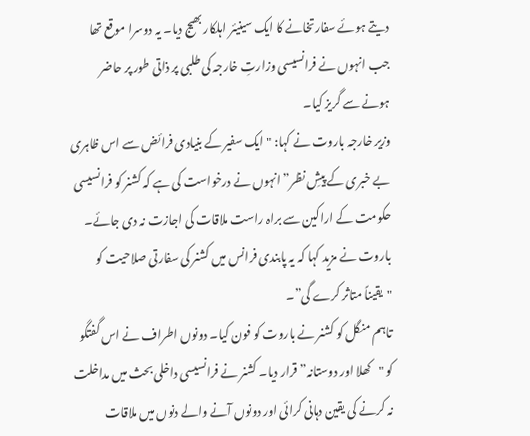دیتے ہوئے سفارتخانے کا ایک سینیئر اہلکار بھیج دیا۔ یہ دوسرا موقع تھا جب انہوں نے فرانسیسی وزارتِ خارجہ کی طلبی پر ذاتی طور پر حاضر ہونے سے گریز کیا۔
وزیر خارجہ باروت نے کہا: "ایک سفیر کے بنیادی فرائض سے اس ظاہری بے خبری کے پیشِ نظر” انہوں نے درخواست کی ہے کہ کشنر کو فرانسیسی حکومت کے اراکین سے براہ راست ملاقات کی اجازت نہ دی جائے۔ باروت نے مزید کہا کہ یہ پابندی فرانس میں کشنر کی سفارتی صلاحیت کو "یقیناً متاثر کرے گی”۔
تاہم منگل کو کشنر نے باروت کو فون کیا۔ دونوں اطراف نے اس گفتگو کو "کھلا اور دوستانہ” قرار دیا۔ کشنر نے فرانسیسی داخلی بحث میں مداخلت نہ کرنے کی یقین دہانی کرائی اور دونوں آنے والے دنوں میں ملاقات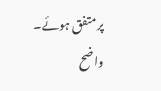پر متفق ہوئے۔
واضح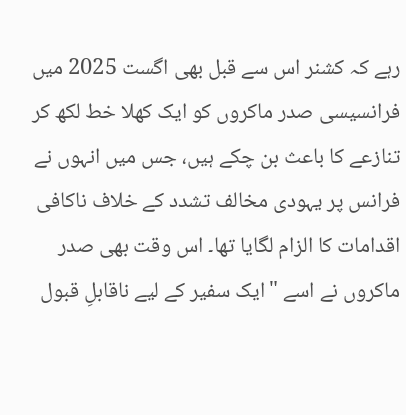رہے کہ کشنر اس سے قبل بھی اگست 2025 میں فرانسیسی صدر ماکروں کو ایک کھلا خط لکھ کر تنازعے کا باعث بن چکے ہیں، جس میں انہوں نے فرانس پر یہودی مخالف تشدد کے خلاف ناکافی اقدامات کا الزام لگایا تھا۔ اس وقت بھی صدر ماکروں نے اسے "ایک سفیر کے لیے ناقابلِ قبول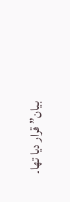بیان” قرار دیا تھا۔